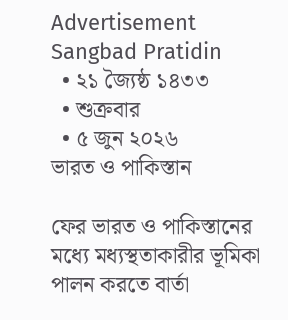Advertisement
Sangbad Pratidin
  • ২১ জ্যৈষ্ঠ ১৪৩৩
  • শুক্রবার
  • ৫ জুন ২০২৬
ভারত ও পাকিস্তান

ফের ভারত ও পাকিস্তানের মধ্যে মধ্যস্থতাকারীর ভূমিকা পালন করতে বার্তা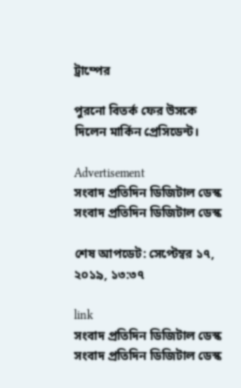ট্রাম্পের

পুরনো বিতর্ক ফের উসকে দিলেন মার্কিন প্রেসিডেন্ট।

Advertisement
সংবাদ প্রতিদিন ডিজিটাল ডেস্ক
সংবাদ প্রতিদিন ডিজিটাল ডেস্ক

শেষ আপডেট: সেপ্টেম্বর ১৭, ২০১৯, ১৩:৩৭

link
সংবাদ প্রতিদিন ডিজিটাল ডেস্ক
সংবাদ প্রতিদিন ডিজিটাল ডেস্ক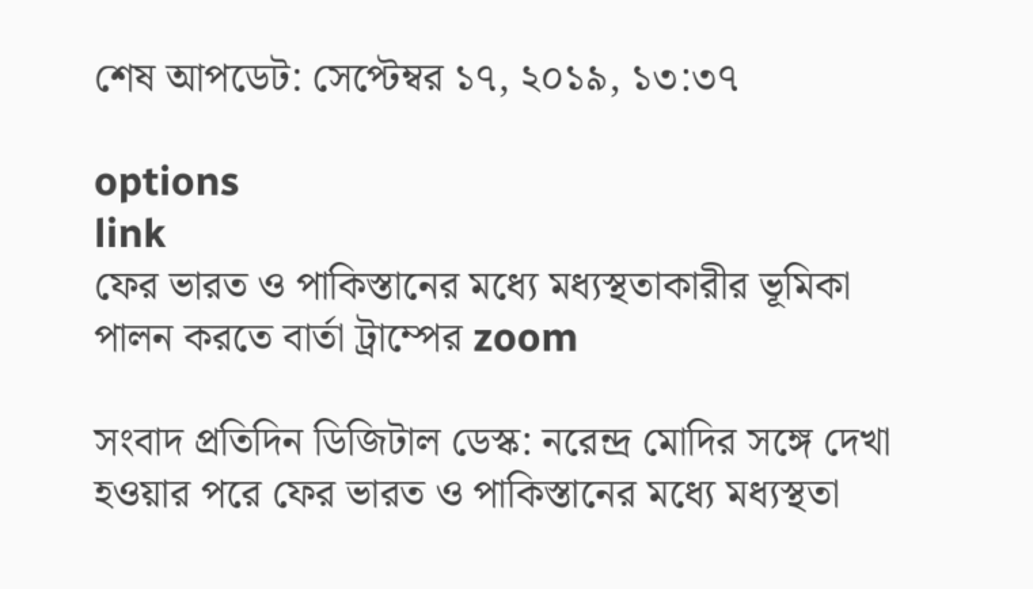শেষ আপডেট: সেপ্টেম্বর ১৭, ২০১৯, ১৩:৩৭

options
link
ফের ভারত ও পাকিস্তানের মধ্যে মধ্যস্থতাকারীর ভূমিকা পালন করতে বার্তা ট্রাম্পের zoom

সংবাদ প্রতিদিন ডিজিটাল ডেস্ক: নরেন্দ্র মোদির সঙ্গে দেখা হওয়ার পরে ফের ভারত ও পাকিস্তানের মধ্যে মধ্যস্থতা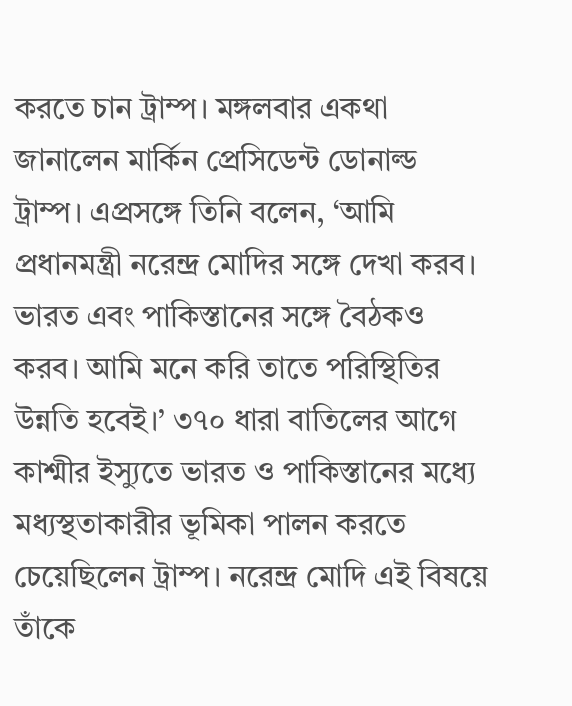করতে চান ট্রাম্প। মঙ্গলবার একথা জানালেন মার্কিন প্রেসিডেন্ট ডোনাল্ড ট্রাম্প। এপ্রসঙ্গে তিনি বলেন, ‘আমি প্রধানমন্ত্রী নরেন্দ্র মোদির সঙ্গে দেখা করব। ভারত এবং পাকিস্তানের সঙ্গে বৈঠকও করব। আমি মনে করি তাতে পরিস্থিতির উন্নতি হবেই।’ ৩৭০ ধারা বাতিলের আগে কাশ্মীর ইস্যুতে ভারত ও পাকিস্তানের মধ্যে মধ্যস্থতাকারীর ভূমিকা পালন করতে চেয়েছিলেন ট্রাম্প। নরেন্দ্র মোদি এই বিষয়ে তাঁকে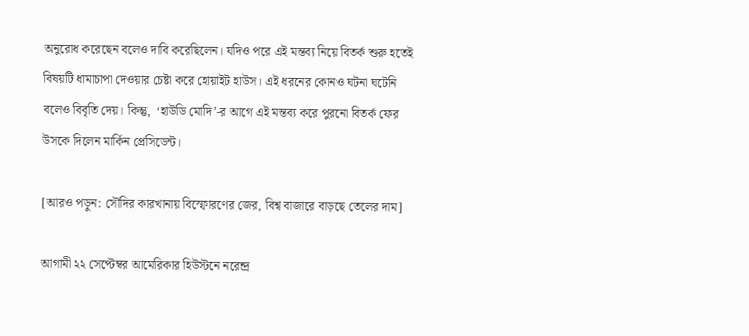অনুরোধ করেছেন বলেও দাবি করেছিলেন। যদিও পরে এই মন্তব্য নিয়ে বিতর্ক শুরু হতেই বিষয়টি ধামাচাপা দেওয়ার চেষ্টা করে হোয়াইট হাউস। এই ধরনের কোনও ঘটনা ঘটেনি বলেও বিবৃতি দেয়। কিন্তু,  ‘হাউডি মোদি’-র আগে এই মন্তব্য করে পুরনো বিতর্ক ফের উসকে দিলেন মার্কিন প্রেসিডেন্ট।

[আরও পড়ুন: সৌদির কারখানায় বিস্ফোরণের জের, বিশ্ব বাজারে বাড়ছে তেলের দাম]

আগামী ২২ সেপ্টেম্বর আমেরিকার হিউস্টনে নরেন্দ্র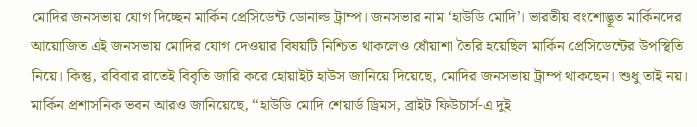মোদির জনসভায় যোগ দিচ্ছেন মার্কিন প্রেসিডেন্ট ডোনাল্ড ট্রাম্প। জনসভার নাম ‘হাউডি মোদি’। ভারতীয় বংশোদ্ভূত মার্কিনদের আয়োজিত এই জনসভায় মোদির যোগ দেওয়ার বিষয়টি নিশ্চিত থাকলেও ধোঁয়াশা তৈরি হয়েছিল মার্কিন প্রেসিডেন্টের উপস্থিতি নিয়ে। কিন্তু, রবিবার রাতেই বিবৃতি জারি করে হোয়াইট হাউস জানিয়ে দিয়েছে, মোদির জনসভায় ট্রাম্প থাকছেন। শুধু তাই নয়।
মার্কিন প্রশাসনিক ভবন আরও জানিয়েছে, “হাউডি মোদি শেয়ার্ড ড্রিমস, ব্রাইট ফিউচার্স-এ দুই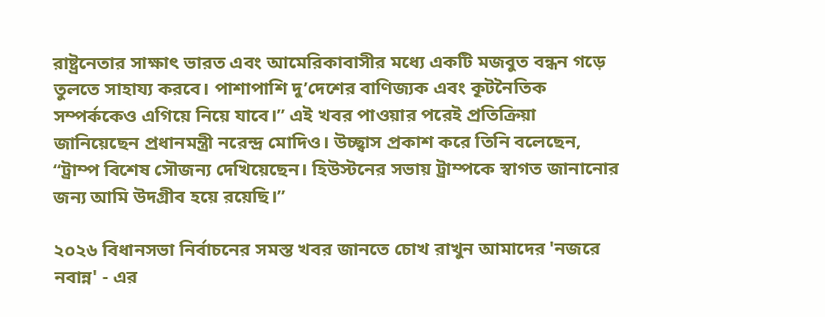রাষ্ট্রনেতার সাক্ষাৎ ভারত এবং আমেরিকাবাসীর মধ্যে একটি মজবুত বন্ধন গড়ে তুলতে সাহায্য করবে। পাশাপাশি দু’দেশের বাণিজ্যক এবং কূটনৈতিক সম্পর্ককেও এগিয়ে নিয়ে যাবে।” এই খবর পাওয়ার পরেই প্রতিক্রিয়া জানিয়েছেন প্রধানমন্ত্রী নরেন্দ্র মোদিও। উচ্ছ্বাস প্রকাশ করে তিনি বলেছেন, “ট্রাম্প বিশেষ সৌজন্য দেখিয়েছেন। হিউস্টনের সভায় ট্রাম্পকে স্বাগত জানানোর জন্য আমি উদগ্রীব হয়ে রয়েছি।”

২০২৬ বিধানসভা নির্বাচনের সমস্ত খবর জানতে চোখ রাখুন আমাদের 'নজরে নবান্ন' - এর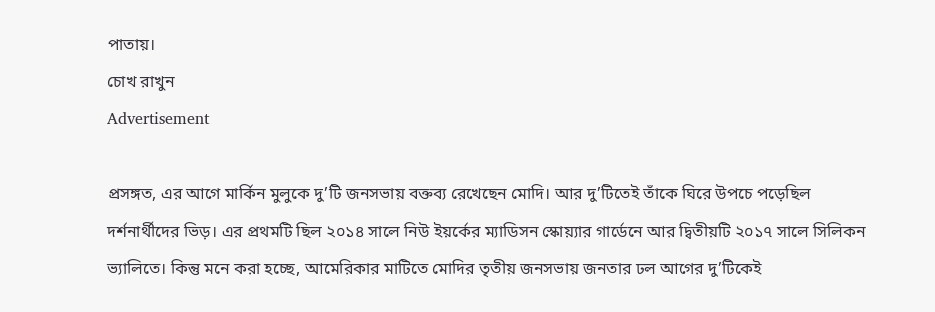পাতায়।
চোখ রাখুন
Advertisement

প্রসঙ্গত, এর আগে মার্কিন মুলুকে দু’টি জনসভায় বক্তব্য রেখেছেন মোদি। আর দু’টিতেই তাঁকে ঘিরে উপচে পড়েছিল দর্শনার্থীদের ভিড়। এর প্রথমটি ছিল ২০১৪ সালে নিউ ইয়র্কের ম্যাডিসন স্কোয়্যার গার্ডেনে আর দ্বিতীয়টি ২০১৭ সালে সিলিকন ভ্যালিতে। কিন্তু মনে করা হচ্ছে, আমেরিকার মাটিতে মোদির তৃতীয় জনসভায় জনতার ঢল আগের দু’টিকেই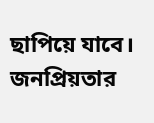ছাপিয়ে যাবে। জনপ্রিয়তার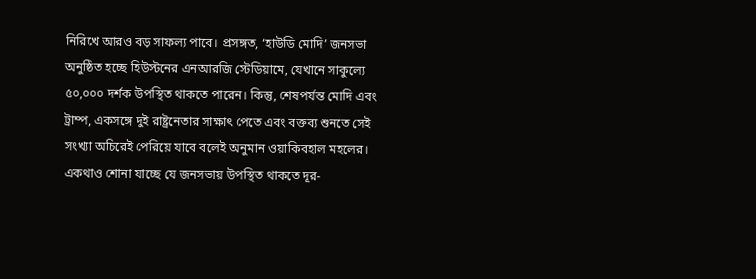নিরিখে আরও বড় সাফল্য পাবে। প্রসঙ্গত, ‘হাউডি মোদি’ জনসভা অনুষ্ঠিত হচ্ছে হিউস্টনের এনআরজি স্টেডিয়ামে, যেখানে সাকুল্যে ৫০,০০০ দর্শক উপস্থিত থাকতে পারেন। কিন্তু, শেষপর্যন্ত মোদি এবং ট্রাম্প, একসঙ্গে দুই রাষ্ট্রনেতার সাক্ষাৎ পেতে এবং বক্তব্য শুনতে সেই সংখ্যা অচিরেই পেরিয়ে যাবে বলেই অনুমান ওয়াকিবহাল মহলের। একথাও শোনা যাচ্ছে যে জনসভায় উপস্থিত থাকতে দূর-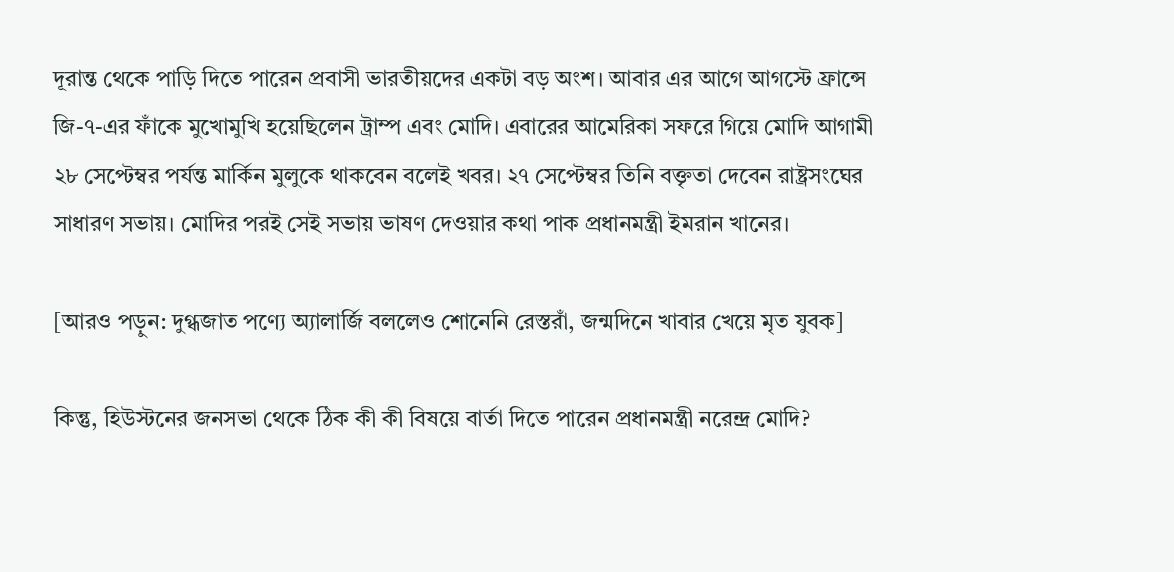দূরান্ত থেকে পাড়ি দিতে পারেন প্রবাসী ভারতীয়দের একটা বড় অংশ। আবার এর আগে আগস্টে ফ্রান্সে জি-৭-এর ফাঁকে মুখোমুখি হয়েছিলেন ট্রাম্প এবং মোদি। এবারের আমেরিকা সফরে গিয়ে মোদি আগামী ২৮ সেপ্টেম্বর পর্যন্ত মার্কিন মুলুকে থাকবেন বলেই খবর। ২৭ সেপ্টেম্বর তিনি বক্তৃতা দেবেন রাষ্ট্রসংঘের সাধারণ সভায়। মোদির পরই সেই সভায় ভাষণ দেওয়ার কথা পাক প্রধানমন্ত্রী ইমরান খানের।

[আরও পড়ুন: দুগ্ধজাত পণ্যে অ্যালার্জি বললেও শোনেনি রেস্তরাঁ, জন্মদিনে খাবার খেয়ে মৃত যুবক]

কিন্তু, হিউস্টনের জনসভা থেকে ঠিক কী কী বিষয়ে বার্তা দিতে পারেন প্রধানমন্ত্রী নরেন্দ্র মোদি?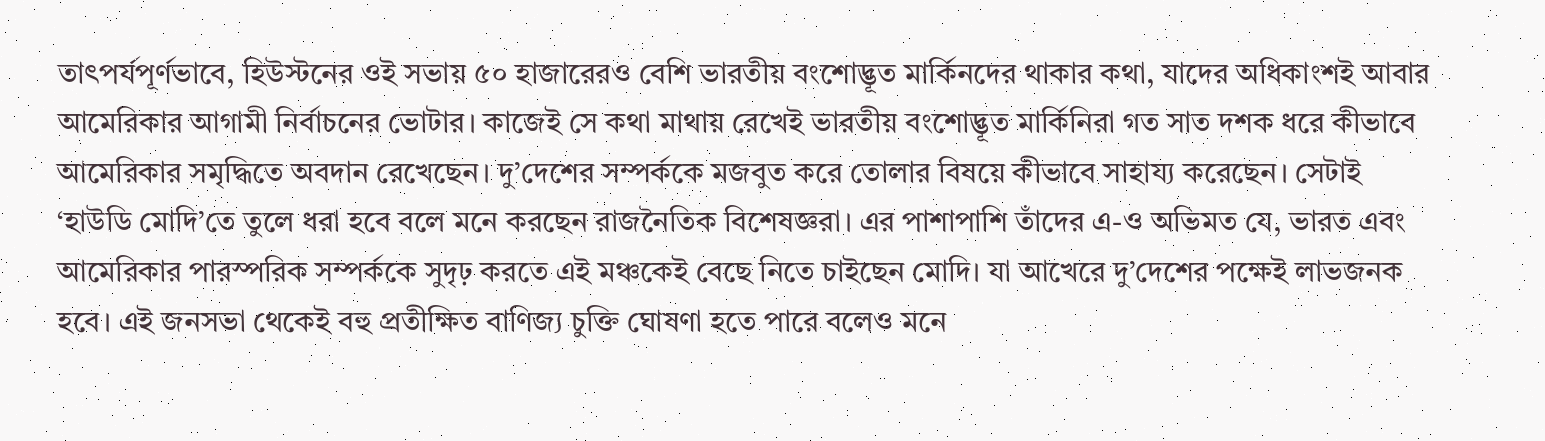তাৎপর্যপূর্ণভাবে, হিউস্টনের ওই সভায় ৫০ হাজারেরও বেশি ভারতীয় বংশোদ্ভূত মার্কিনদের থাকার কথা, যাদের অধিকাংশই আবার আমেরিকার আগামী নির্বাচনের ভোটার। কাজেই সে কথা মাথায় রেখেই ভারতীয় বংশোদ্ভূত মার্কিনিরা গত সাত দশক ধরে কীভাবে আমেরিকার সমৃদ্ধিতে অবদান রেখেছেন। দু’দেশের সম্পর্ককে মজবুত করে তোলার বিষয়ে কীভাবে সাহায্য করেছেন। সেটাই ‘হাউডি মোদি’তে তুলে ধরা হবে বলে মনে করছেন রাজনৈতিক বিশেষজ্ঞরা। এর পাশাপাশি তাঁদের এ-ও অভিমত যে, ভারত এবং আমেরিকার পারস্পরিক সম্পর্ককে সুদৃঢ় করতে এই মঞ্চকেই বেছে নিতে চাইছেন মোদি। যা আখেরে দু’দেশের পক্ষেই লাভজনক হবে। এই জনসভা থেকেই বহু প্রতীক্ষিত বাণিজ্য চুক্তি ঘোষণা হতে পারে বলেও মনে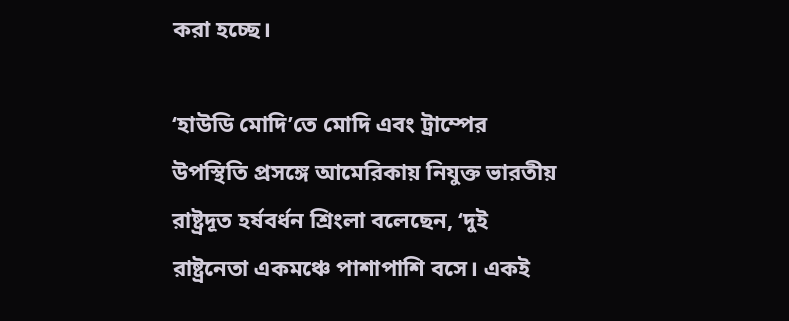করা হচ্ছে।

‘হাউডি মোদি’তে মোদি এবং ট্রাম্পের উপস্থিতি প্রসঙ্গে আমেরিকায় নিযুক্ত ভারতীয় রাষ্ট্রদূত হর্ষবর্ধন শ্রিংলা বলেছেন, ‘দুই রাষ্ট্রনেতা একমঞ্চে পাশাপাশি বসে। একই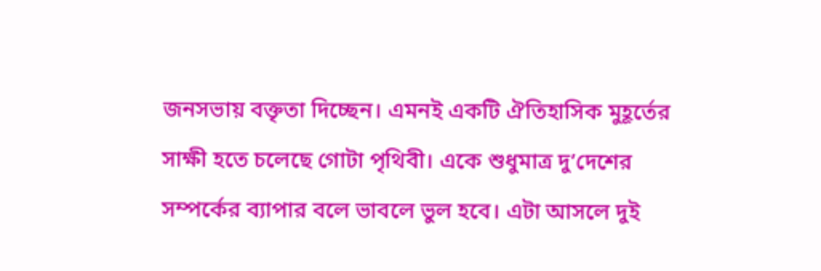জনসভায় বক্তৃতা দিচ্ছেন। এমনই একটি ঐতিহাসিক মুহূর্তের সাক্ষী হতে চলেছে গোটা পৃথিবী। একে শুধুমাত্র দু’দেশের সম্পর্কের ব্যাপার বলে ভাবলে ভুল হবে। এটা আসলে দুই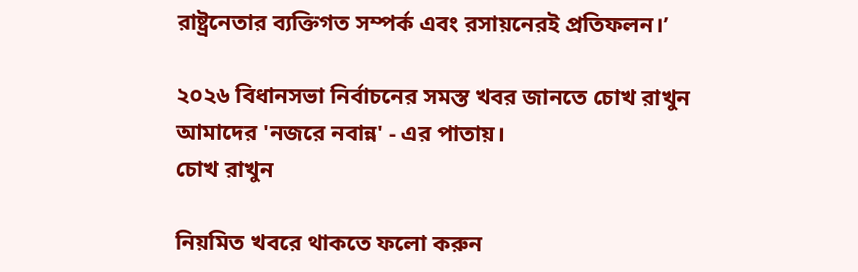রাষ্ট্রনেতার ব্যক্তিগত সম্পর্ক এবং রসায়নেরই প্রতিফলন।’

২০২৬ বিধানসভা নির্বাচনের সমস্ত খবর জানতে চোখ রাখুন আমাদের 'নজরে নবান্ন' - এর পাতায়।
চোখ রাখুন

নিয়মিত খবরে থাকতে ফলো করুন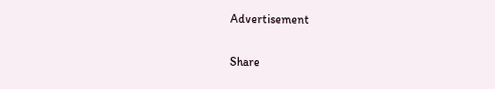Advertisement

Share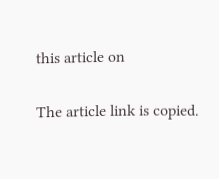this article on

The article link is copied.